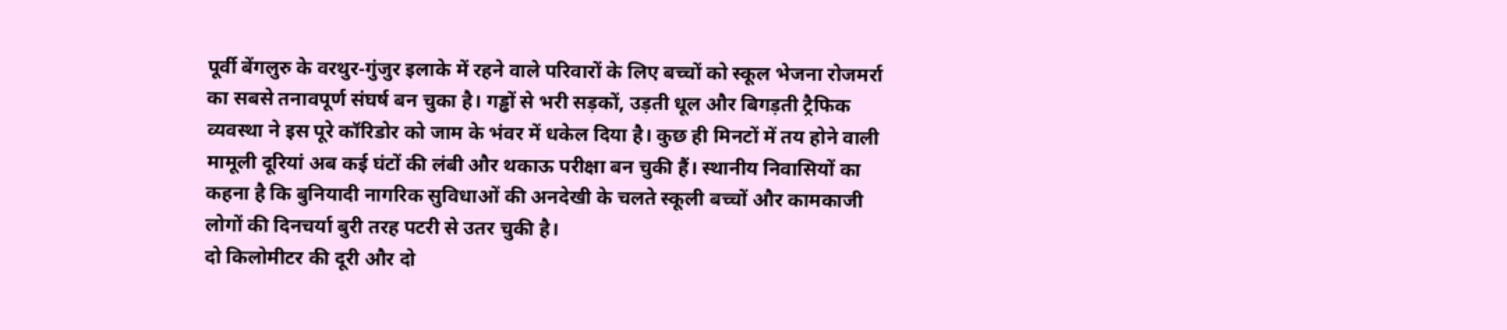पूर्वी बेंगलुरु के वरथुर-गुंजुर इलाके में रहने वाले परिवारों के लिए बच्चों को स्कूल भेजना रोजमर्रा का सबसे तनावपूर्ण संघर्ष बन चुका है। गड्ढों से भरी सड़कों, उड़ती धूल और बिगड़ती ट्रैफिक व्यवस्था ने इस पूरे कॉरिडोर को जाम के भंवर में धकेल दिया है। कुछ ही मिनटों में तय होने वाली मामूली दूरियां अब कई घंटों की लंबी और थकाऊ परीक्षा बन चुकी हैं। स्थानीय निवासियों का कहना है कि बुनियादी नागरिक सुविधाओं की अनदेखी के चलते स्कूली बच्चों और कामकाजी लोगों की दिनचर्या बुरी तरह पटरी से उतर चुकी है।
दो किलोमीटर की दूरी और दो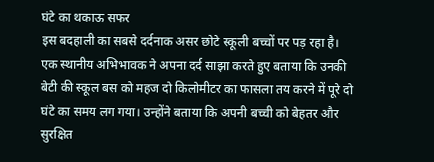घंटे का थकाऊ सफर
इस बदहाली का सबसे दर्दनाक असर छोटे स्कूली बच्चों पर पड़ रहा है। एक स्थानीय अभिभावक ने अपना दर्द साझा करते हुए बताया कि उनकी बेटी की स्कूल बस को महज दो किलोमीटर का फासला तय करने में पूरे दो घंटे का समय लग गया। उन्होंने बताया कि अपनी बच्ची को बेहतर और सुरक्षित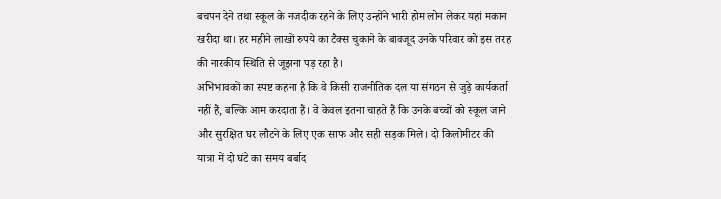बचपन देने तथा स्कूल के नजदीक रहने के लिए उन्होंने भारी होम लोन लेकर यहां मकान खरीदा था। हर महीने लाखों रुपये का टैक्स चुकाने के बावजूद उनके परिवार को इस तरह की नारकीय स्थिति से जूझना पड़ रहा है।
अभिभावकों का स्पष्ट कहना है कि वे किसी राजनीतिक दल या संगठन से जुड़े कार्यकर्ता नहीं हैं, बल्कि आम करदाता हैं। वे केवल इतना चाहते हैं कि उनके बच्चों को स्कूल जाने और सुरक्षित घर लौटने के लिए एक साफ और सही सड़क मिले। दो किलोमीटर की यात्रा में दो घंटे का समय बर्बाद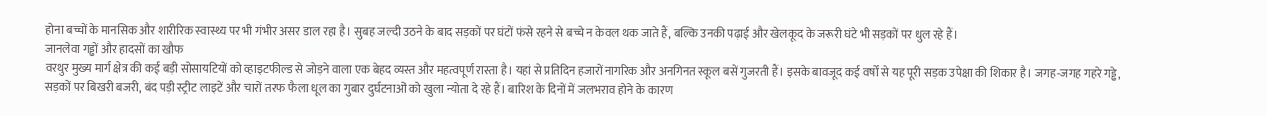होना बच्चों के मानसिक और शारीरिक स्वास्थ्य पर भी गंभीर असर डाल रहा है। सुबह जल्दी उठने के बाद सड़कों पर घंटों फंसे रहने से बच्चे न केवल थक जाते हैं, बल्कि उनकी पढ़ाई और खेलकूद के जरूरी घंटे भी सड़कों पर धुल रहे हैं।
जानलेवा गड्ढों और हादसों का खौफ
वरथुर मुख्य मार्ग क्षेत्र की कई बड़ी सोसायटियों को व्हाइटफील्ड से जोड़ने वाला एक बेहद व्यस्त और महत्वपूर्ण रास्ता है। यहां से प्रतिदिन हजारों नागरिक और अनगिनत स्कूल बसें गुजरती हैं। इसके बावजूद कई वर्षों से यह पूरी सड़क उपेक्षा की शिकार है। जगह-जगह गहरे गड्ढे, सड़कों पर बिखरी बजरी, बंद पड़ी स्ट्रीट लाइटें और चारों तरफ फैला धूल का गुबार दुर्घटनाओं को खुला न्योता दे रहे हैं। बारिश के दिनों में जलभराव होने के कारण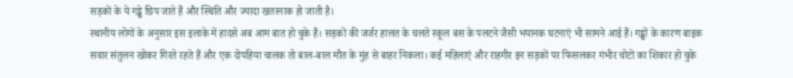सड़कों के ये गड्ढे छिप जाते हैं और स्थिति और ज्यादा खतरनाक हो जाती है।
स्थानीय लोगों के अनुसार इस इलाके में हादसे अब आम बात हो चुके हैं। सड़कों की जर्जर हालत के चलते स्कूल बस के पलटने जैसी भयानक घटनाएं भी सामने आई हैं। गड्ढों के कारण बाइक सवार संतुलन खोकर गिरते रहते हैं और एक दोपहिया चालक तो बाल-बाल मौत के मुंह से बाहर निकला। कई महिलाएं और राहगीर इन सड़कों पर फिसलकर गंभीर चोटों का शिकार हो चुके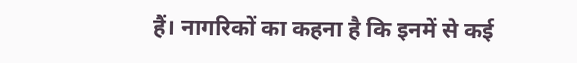हैं। नागरिकों का कहना है कि इनमें से कई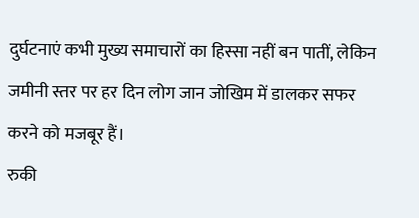दुर्घटनाएं कभी मुख्य समाचारों का हिस्सा नहीं बन पातीं, लेकिन जमीनी स्तर पर हर दिन लोग जान जोखिम में डालकर सफर करने को मजबूर हैं।
रुकी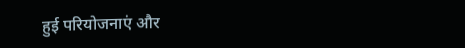हुई परियोजनाएं और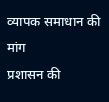व्यापक समाधान की मांग
प्रशासन की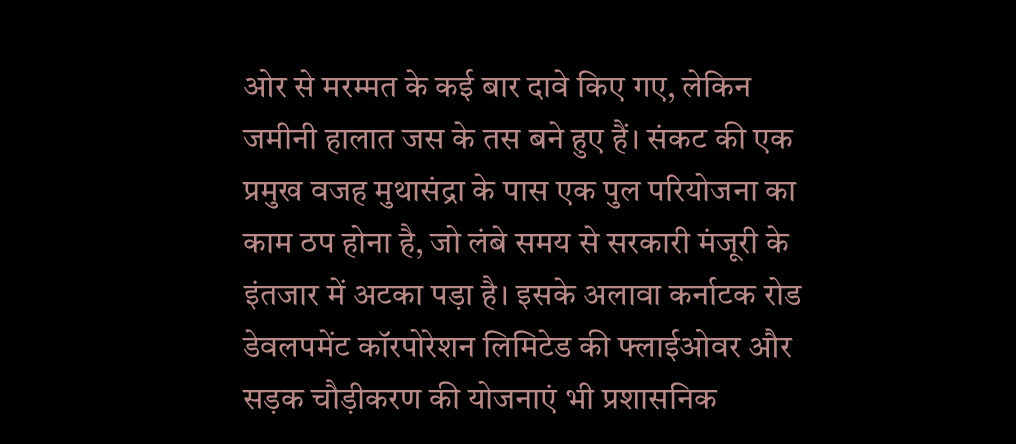ओर से मरम्मत के कई बार दावे किए गए, लेकिन जमीनी हालात जस के तस बने हुए हैं। संकट की एक प्रमुख वजह मुथासंद्रा के पास एक पुल परियोजना का काम ठप होना है, जो लंबे समय से सरकारी मंजूरी के इंतजार में अटका पड़ा है। इसके अलावा कर्नाटक रोड डेवलपमेंट कॉरपोरेशन लिमिटेड की फ्लाईओवर और सड़क चौड़ीकरण की योजनाएं भी प्रशासनिक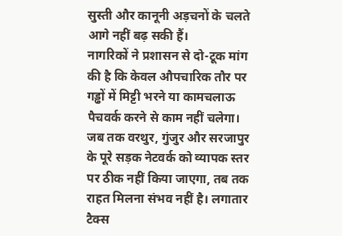सुस्ती और कानूनी अड़चनों के चलते आगे नहीं बढ़ सकी हैं।
नागरिकों ने प्रशासन से दो-टूक मांग की है कि केवल औपचारिक तौर पर गड्ढों में मिट्टी भरने या कामचलाऊ पैचवर्क करने से काम नहीं चलेगा। जब तक वरथुर, गुंजुर और सरजापुर के पूरे सड़क नेटवर्क को व्यापक स्तर पर ठीक नहीं किया जाएगा, तब तक राहत मिलना संभव नहीं है। लगातार टैक्स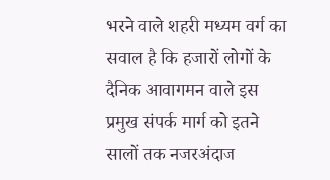भरने वाले शहरी मध्यम वर्ग का सवाल है कि हजारों लोगों के दैनिक आवागमन वाले इस प्रमुख संपर्क मार्ग को इतने सालों तक नजरअंदाज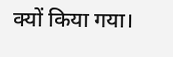क्यों किया गया।